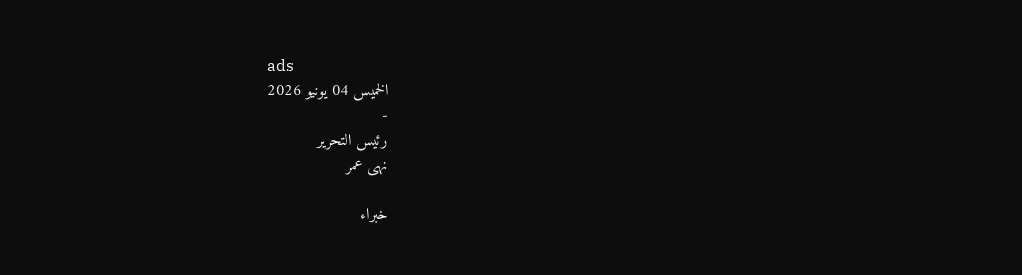ads
الخميس 04 يونيو 2026
-
رئيس التحرير
نهى عمر

خبراء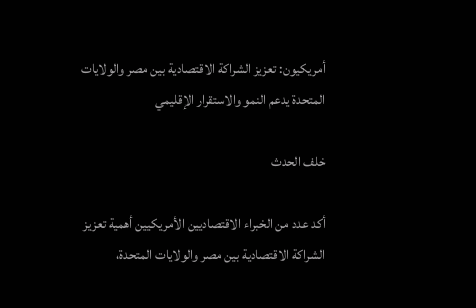أمريكيون: تعزيز الشراكة الاقتصادية بين مصر والولايات المتحدة يدعم النمو والاستقرار الإقليمي

خلف الحدث

أكد عدد من الخبراء الاقتصاديين الأمريكيين أهمية تعزيز الشراكة الاقتصادية بين مصر والولايات المتحدة،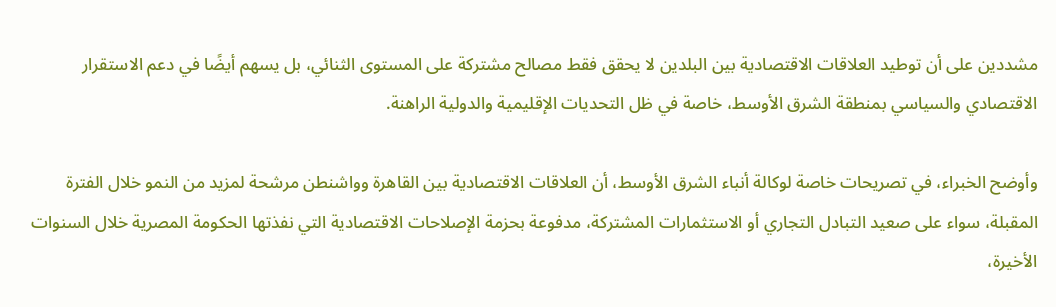مشددين على أن توطيد العلاقات الاقتصادية بين البلدين لا يحقق فقط مصالح مشتركة على المستوى الثنائي، بل يسهم أيضًا في دعم الاستقرار الاقتصادي والسياسي بمنطقة الشرق الأوسط، خاصة في ظل التحديات الإقليمية والدولية الراهنة.

وأوضح الخبراء، في تصريحات خاصة لوكالة أنباء الشرق الأوسط، أن العلاقات الاقتصادية بين القاهرة وواشنطن مرشحة لمزيد من النمو خلال الفترة المقبلة، سواء على صعيد التبادل التجاري أو الاستثمارات المشتركة، مدفوعة بحزمة الإصلاحات الاقتصادية التي نفذتها الحكومة المصرية خلال السنوات الأخيرة،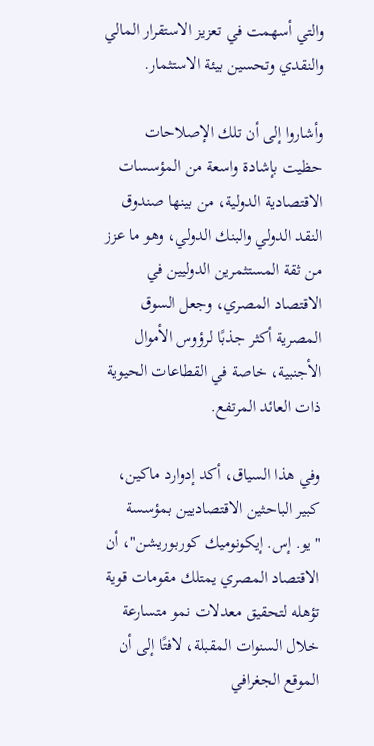والتي أسهمت في تعزيز الاستقرار المالي والنقدي وتحسين بيئة الاستثمار.

وأشاروا إلى أن تلك الإصلاحات حظيت بإشادة واسعة من المؤسسات الاقتصادية الدولية، من بينها صندوق النقد الدولي والبنك الدولي، وهو ما عزز من ثقة المستثمرين الدوليين في الاقتصاد المصري، وجعل السوق المصرية أكثر جذبًا لرؤوس الأموال الأجنبية، خاصة في القطاعات الحيوية ذات العائد المرتفع.

وفي هذا السياق، أكد إدوارد ماكين، كبير الباحثين الاقتصاديين بمؤسسة "يو. إس. إيكونوميك كوربوريشن"، أن الاقتصاد المصري يمتلك مقومات قوية تؤهله لتحقيق معدلات نمو متسارعة خلال السنوات المقبلة، لافتًا إلى أن الموقع الجغرافي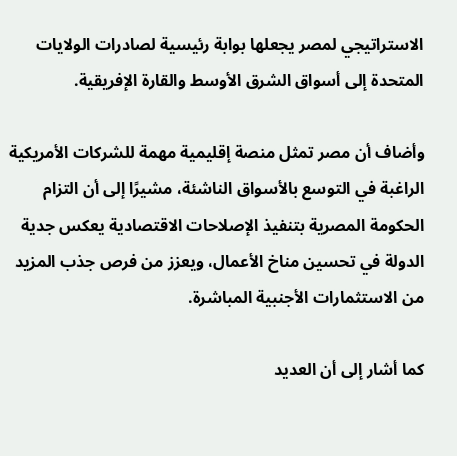الاستراتيجي لمصر يجعلها بوابة رئيسية لصادرات الولايات المتحدة إلى أسواق الشرق الأوسط والقارة الإفريقية.

وأضاف أن مصر تمثل منصة إقليمية مهمة للشركات الأمريكية الراغبة في التوسع بالأسواق الناشئة، مشيرًا إلى أن التزام الحكومة المصرية بتنفيذ الإصلاحات الاقتصادية يعكس جدية الدولة في تحسين مناخ الأعمال، ويعزز من فرص جذب المزيد من الاستثمارات الأجنبية المباشرة.

كما أشار إلى أن العديد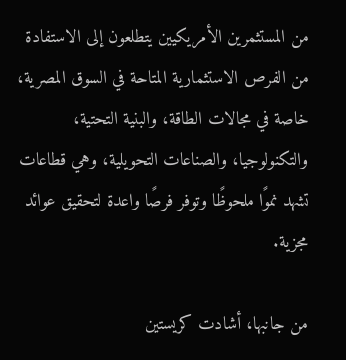من المستثمرين الأمريكيين يتطلعون إلى الاستفادة من الفرص الاستثمارية المتاحة في السوق المصرية، خاصة في مجالات الطاقة، والبنية التحتية، والتكنولوجيا، والصناعات التحويلية، وهي قطاعات تشهد نموًا ملحوظًا وتوفر فرصًا واعدة لتحقيق عوائد مجزية.

من جانبها، أشادت كريستين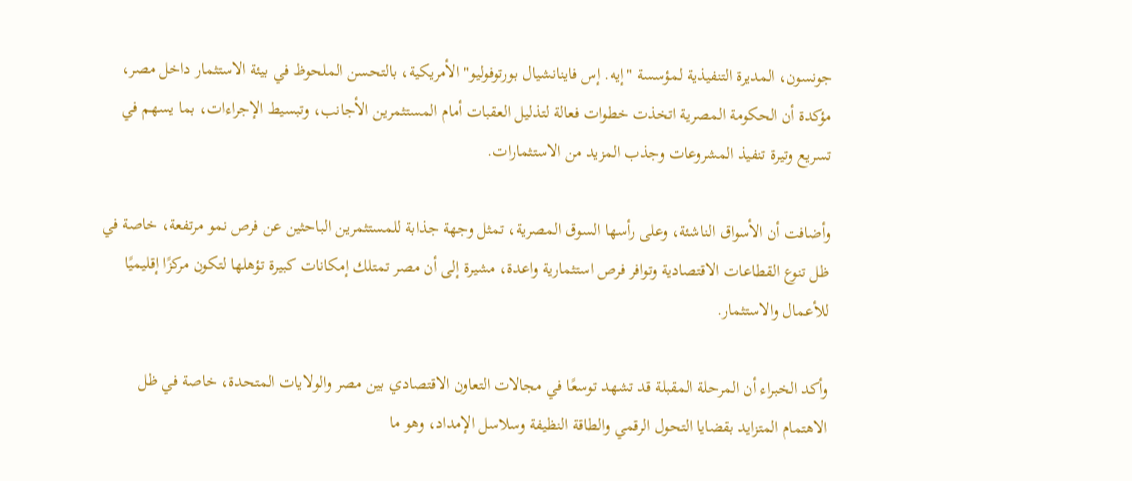جونسون، المديرة التنفيذية لمؤسسة "إيه. إس فاينانشيال بورتوفوليو" الأمريكية، بالتحسن الملحوظ في بيئة الاستثمار داخل مصر، مؤكدة أن الحكومة المصرية اتخذت خطوات فعالة لتذليل العقبات أمام المستثمرين الأجانب، وتبسيط الإجراءات، بما يسهم في تسريع وتيرة تنفيذ المشروعات وجذب المزيد من الاستثمارات.

وأضافت أن الأسواق الناشئة، وعلى رأسها السوق المصرية، تمثل وجهة جذابة للمستثمرين الباحثين عن فرص نمو مرتفعة، خاصة في ظل تنوع القطاعات الاقتصادية وتوافر فرص استثمارية واعدة، مشيرة إلى أن مصر تمتلك إمكانات كبيرة تؤهلها لتكون مركزًا إقليميًا للأعمال والاستثمار.

وأكد الخبراء أن المرحلة المقبلة قد تشهد توسعًا في مجالات التعاون الاقتصادي بين مصر والولايات المتحدة، خاصة في ظل الاهتمام المتزايد بقضايا التحول الرقمي والطاقة النظيفة وسلاسل الإمداد، وهو ما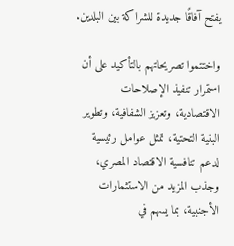يفتح آفاقًا جديدة للشراكة بين البلدين.

واختتموا تصريحاتهم بالتأكيد على أن استمرار تنفيذ الإصلاحات الاقتصادية، وتعزيز الشفافية، وتطوير البنية التحتية، تمثل عوامل رئيسية لدعم تنافسية الاقتصاد المصري، وجذب المزيد من الاستثمارات الأجنبية، بما يسهم في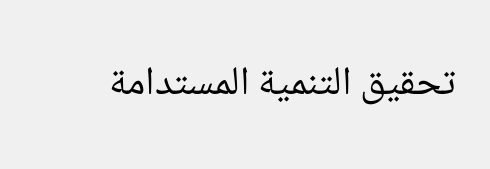تحقيق التنمية المستدامة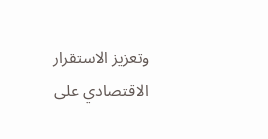وتعزيز الاستقرار الاقتصادي على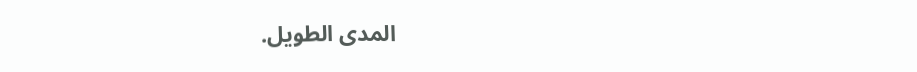المدى الطويل.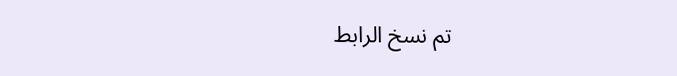تم نسخ الرابط